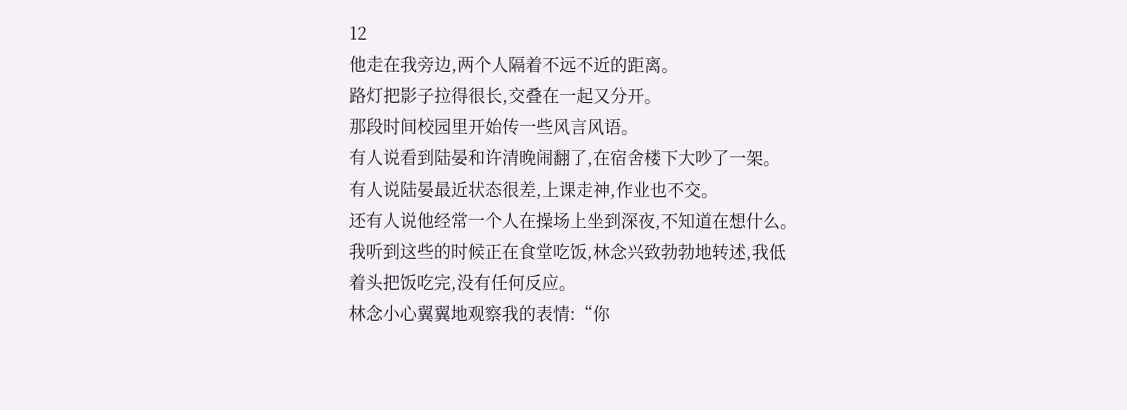12
他走在我旁边,两个人隔着不远不近的距离。
路灯把影子拉得很长,交叠在一起又分开。
那段时间校园里开始传一些风言风语。
有人说看到陆晏和许清晚闹翻了,在宿舍楼下大吵了一架。
有人说陆晏最近状态很差,上课走神,作业也不交。
还有人说他经常一个人在操场上坐到深夜,不知道在想什么。
我听到这些的时候正在食堂吃饭,林念兴致勃勃地转述,我低着头把饭吃完,没有任何反应。
林念小心翼翼地观察我的表情:“你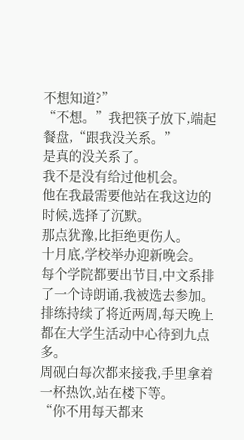不想知道?”
“不想。”我把筷子放下,端起餐盘,“跟我没关系。”
是真的没关系了。
我不是没有给过他机会。
他在我最需要他站在我这边的时候,选择了沉默。
那点犹豫,比拒绝更伤人。
十月底,学校举办迎新晚会。
每个学院都要出节目,中文系排了一个诗朗诵,我被选去参加。
排练持续了将近两周,每天晚上都在大学生活动中心待到九点多。
周砚白每次都来接我,手里拿着一杯热饮,站在楼下等。
“你不用每天都来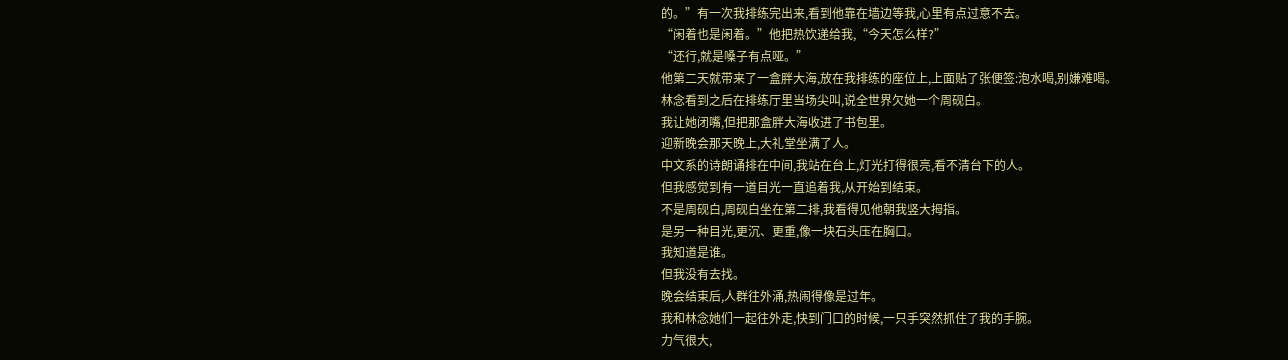的。”有一次我排练完出来,看到他靠在墙边等我,心里有点过意不去。
“闲着也是闲着。”他把热饮递给我,“今天怎么样?”
“还行,就是嗓子有点哑。”
他第二天就带来了一盒胖大海,放在我排练的座位上,上面贴了张便签:泡水喝,别嫌难喝。
林念看到之后在排练厅里当场尖叫,说全世界欠她一个周砚白。
我让她闭嘴,但把那盒胖大海收进了书包里。
迎新晚会那天晚上,大礼堂坐满了人。
中文系的诗朗诵排在中间,我站在台上,灯光打得很亮,看不清台下的人。
但我感觉到有一道目光一直追着我,从开始到结束。
不是周砚白,周砚白坐在第二排,我看得见他朝我竖大拇指。
是另一种目光,更沉、更重,像一块石头压在胸口。
我知道是谁。
但我没有去找。
晚会结束后,人群往外涌,热闹得像是过年。
我和林念她们一起往外走,快到门口的时候,一只手突然抓住了我的手腕。
力气很大,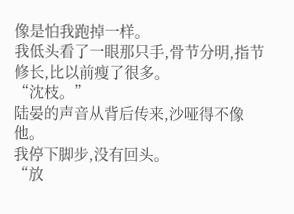像是怕我跑掉一样。
我低头看了一眼那只手,骨节分明,指节修长,比以前瘦了很多。
“沈枝。”
陆晏的声音从背后传来,沙哑得不像他。
我停下脚步,没有回头。
“放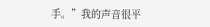手。”我的声音很平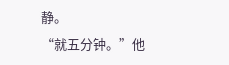静。
“就五分钟。”他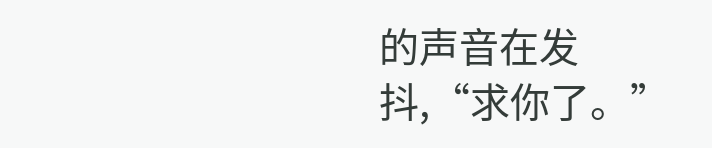的声音在发抖,“求你了。”